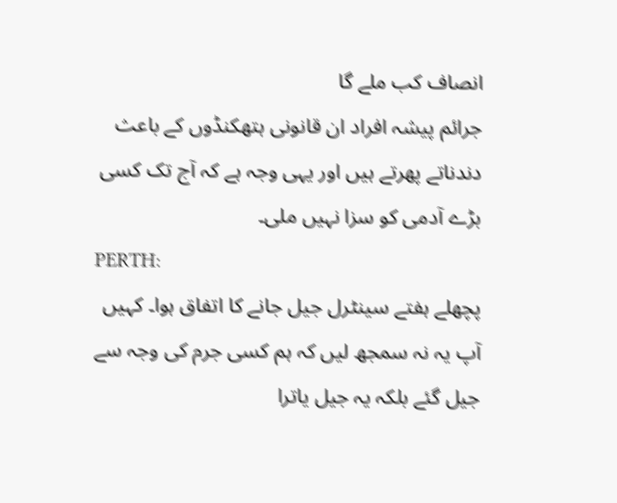انصاف کب ملے گا
جرائم پیشہ افراد ان قانونی ہتھکنڈوں کے باعث دندناتے پھرتے ہیں اور یہی وجہ ہے کہ آج تک کسی بڑے آدمی کو سزا نہیں ملی۔
PERTH:
پچھلے ہفتے سینٹرل جیل جانے کا اتفاق ہوا۔ کہیں آپ یہ نہ سمجھ لیں کہ ہم کسی جرم کی وجہ سے جیل گئے بلکہ یہ جیل یاترا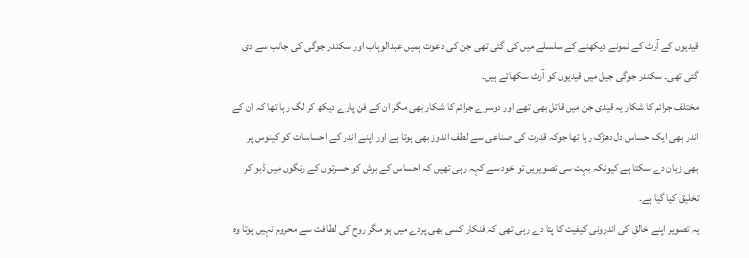قیدیوں کے آرٹ کے نمونے دیکھنے کے سلسلے میں کی گئی تھی جن کی دعوت ہمیں عبدالوہاب اور سکندر جوگی کی جانب سے دی گئی تھی۔ سکندر جوگی جیل میں قیدیوں کو آرٹ سکھاتے ہیں۔
مختلف جرائم کا شکار یہ قیدی جن میں قاتل بھی تھے اور دوسرے جرائم کا شکار بھی مگر ان کے فن پارے دیکھ کر لگ رہا تھا کہ ان کے اندر بھی ایک حساس دل دھڑک رہا تھا جوکہ قدرت کی صناعی سے لطف اندوز بھی ہوتا ہے اور اپنے اندر کے احساسات کو کینوس پر بھی زبان دے سکتا ہے کیونکہ بہت سی تصویریں تو خود سے کہہ رہی تھیں کہ احساس کے برش کو حسرتوں کے رنگوں میں ڈبو کر تخلیق کیا گیا ہے۔
یہ تصویر اپنے خالق کی اندرونی کیفیت کا پتا دے رہی تھی کہ فنکار کسی بھی پردے میں ہو مگر روح کی لطافت سے محروم نہیں ہوتا وہ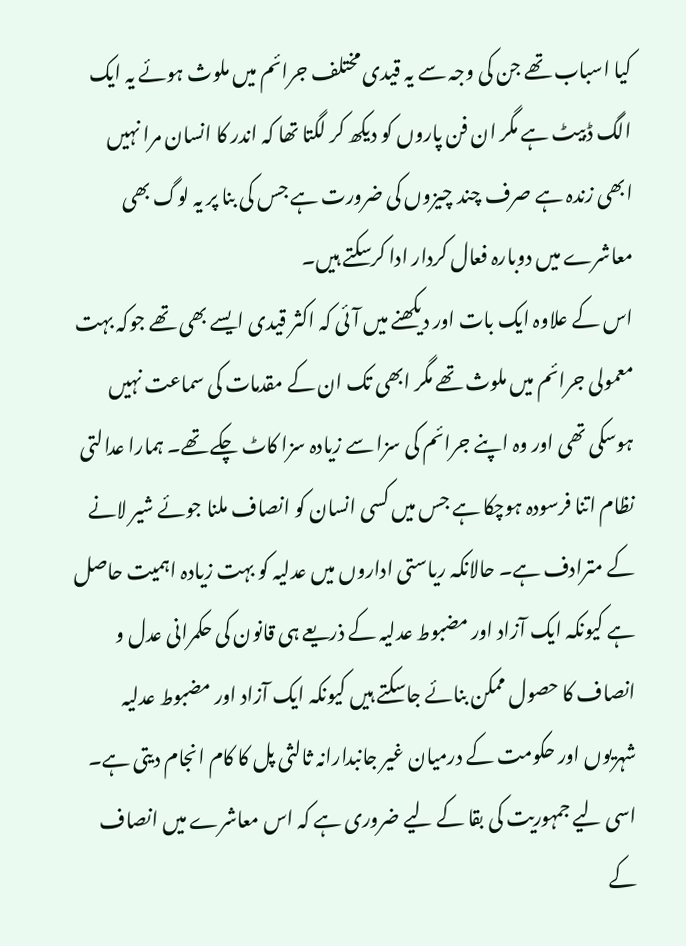کیا اسباب تھے جن کی وجہ سے یہ قیدی مختلف جرائم میں ملوث ہوئے یہ ایک الگ ڈبیٹ ہے مگر ان فن پاروں کو دیکھ کر لگتا تھا کہ اندر کا انسان مرا نہیں ابھی زندہ ہے صرف چند چیزوں کی ضرورت ہے جس کی بنا پر یہ لوگ بھی معاشرے میں دوبارہ فعال کردار ادا کرسکتے ہیں۔
اس کے علاوہ ایک بات اور دیکھنے میں آئی کہ اکثر قیدی ایسے بھی تھے جوکہ بہت معمولی جرائم میں ملوث تھے مگر ابھی تک ان کے مقدمات کی سماعت نہیں ہوسکی تھی اور وہ اپنے جرائم کی سزا سے زیادہ سزا کاٹ چکے تھے۔ ہمارا عدالتی نظام اتنا فرسودہ ہوچکا ہے جس میں کسی انسان کو انصاف ملنا جوئے شیر لانے کے مترادف ہے۔ حالانکہ ریاستی اداروں میں عدلیہ کو بہت زیادہ اہمیت حاصل ہے کیونکہ ایک آزاد اور مضبوط عدلیہ کے ذریعے ہی قانون کی حکمرانی عدل و انصاف کا حصول ممکن بنائے جاسکتے ہیں کیونکہ ایک آزاد اور مضبوط عدلیہ شہریوں اور حکومت کے درمیان غیر جانبدارانہ ثالثی پل کا کام انجام دیتی ہے۔
اسی لیے جمہوریت کی بقا کے لیے ضروری ہے کہ اس معاشرے میں انصاف کے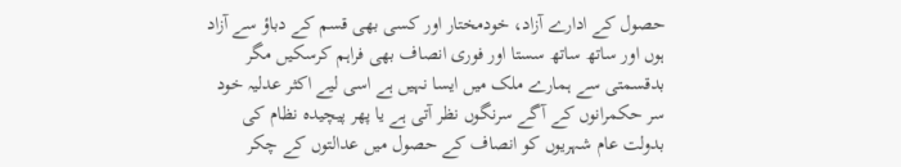حصول کے ادارے آزاد، خودمختار اور کسی بھی قسم کے دباؤ سے آزاد ہوں اور ساتھ ساتھ سستا اور فوری انصاف بھی فراہم کرسکیں مگر بدقسمتی سے ہمارے ملک میں ایسا نہیں ہے اسی لیے اکثر عدلیہ خود سر حکمرانوں کے آگے سرنگوں نظر آتی ہے یا پھر پیچیدہ نظام کی بدولت عام شہریوں کو انصاف کے حصول میں عدالتوں کے چکر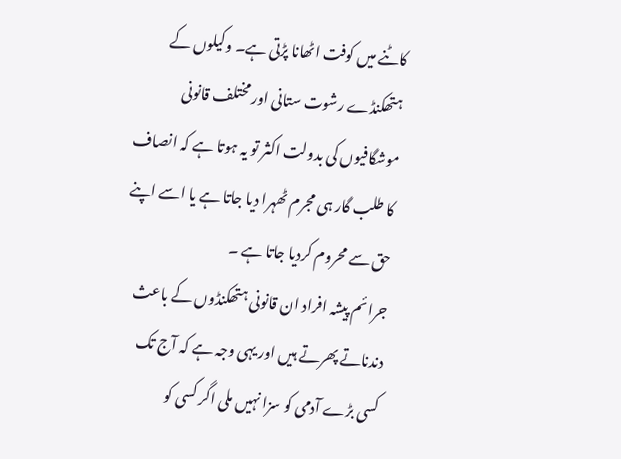کاٹنے میں کوفت اٹھانا پڑتی ہے۔ وکیلوں کے ہتھکنڈے رشوت ستانی اور مختلف قانونی موشگافیوں کی بدولت اکثر تو یہ ہوتا ہے کہ انصاف کا طلب گار ہی مجرم ٹھہرا دیا جاتا ہے یا اسے اپنے حق سے محروم کردیا جاتا ہے ۔
جرائم پیشہ افراد ان قانونی ہتھکنڈوں کے باعث دندناتے پھرتے ہیں اور یہی وجہ ہے کہ آج تک کسی بڑے آدمی کو سزا نہیں ملی اگر کسی کو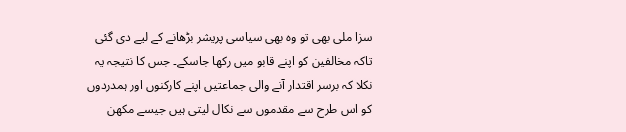سزا ملی بھی تو وہ بھی سیاسی پریشر بڑھانے کے لیے دی گئی تاکہ مخالفین کو اپنے قابو میں رکھا جاسکے۔ جس کا نتیجہ یہ نکلا کہ برسر اقتدار آنے والی جماعتیں اپنے کارکنوں اور ہمدردوں کو اس طرح سے مقدموں سے نکال لیتی ہیں جیسے مکھن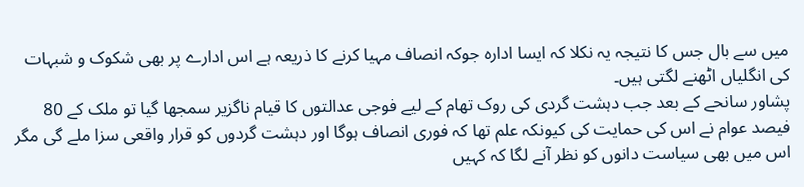میں سے بال جس کا نتیجہ یہ نکلا کہ ایسا ادارہ جوکہ انصاف مہیا کرنے کا ذریعہ ہے اس ادارے پر بھی شکوک و شبہات کی انگلیاں اٹھنے لگتی ہیں۔
پشاور سانحے کے بعد جب دہشت گردی کی روک تھام کے لیے فوجی عدالتوں کا قیام ناگزیر سمجھا گیا تو ملک کے 80 فیصد عوام نے اس کی حمایت کی کیونکہ علم تھا کہ فوری انصاف ہوگا اور دہشت گردوں کو قرار واقعی سزا ملے گی مگر اس میں بھی سیاست دانوں کو نظر آنے لگا کہ کہیں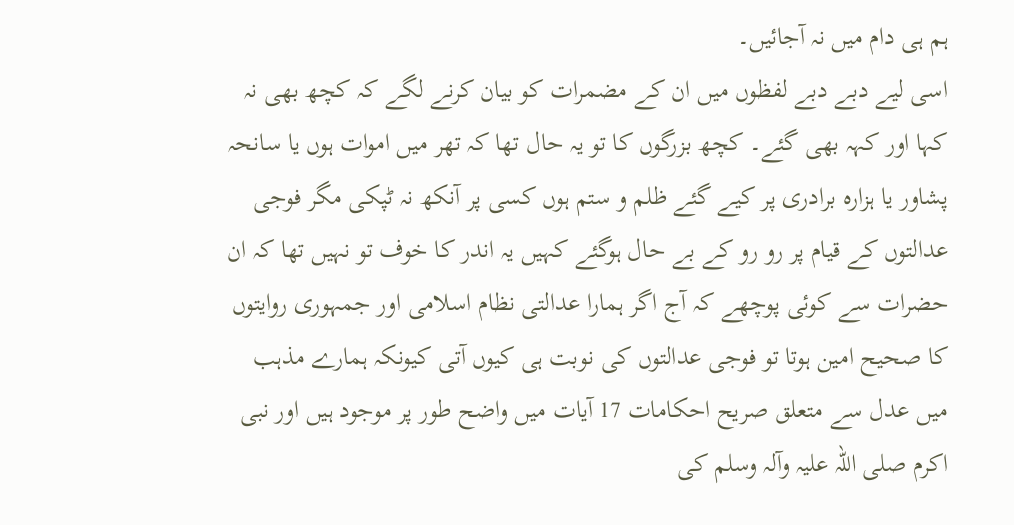ہم ہی دام میں نہ آجائیں۔
اسی لیے دبے دبے لفظوں میں ان کے مضمرات کو بیان کرنے لگے کہ کچھ بھی نہ کہا اور کہہ بھی گئے۔ کچھ بزرگوں کا تو یہ حال تھا کہ تھر میں اموات ہوں یا سانحہ پشاور یا ہزارہ برادری پر کیے گئے ظلم و ستم ہوں کسی پر آنکھ نہ ٹپکی مگر فوجی عدالتوں کے قیام پر رو رو کے بے حال ہوگئے کہیں یہ اندر کا خوف تو نہیں تھا کہ ان حضرات سے کوئی پوچھے کہ آج اگر ہمارا عدالتی نظام اسلامی اور جمہوری روایتوں کا صحیح امین ہوتا تو فوجی عدالتوں کی نوبت ہی کیوں آتی کیونکہ ہمارے مذہب میں عدل سے متعلق صریح احکامات 17 آیات میں واضح طور پر موجود ہیں اور نبی اکرم صلی اللہ علیہ وآلہ وسلم کی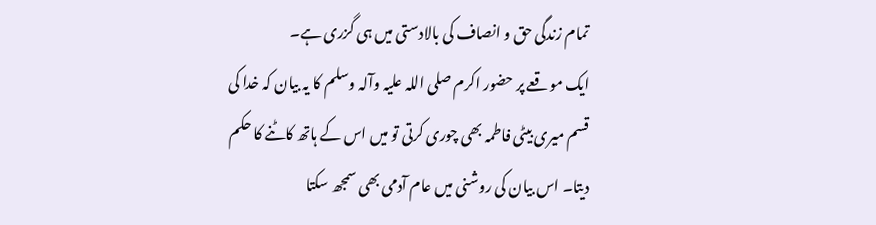تمام زندگی حق و انصاف کی بالادستی میں ہی گزری ہے۔
ایک موقعے پر حضور اکرم صلی اللہ علیہ وآلہ وسلم کا یہ بیان کہ خدا کی قسم میری بیٹی فاطمہ بھی چوری کرتی تو میں اس کے ہاتھ کاٹنے کا حکم دیتا۔ اس بیان کی روشنی میں عام آدمی بھی سمجھ سکتا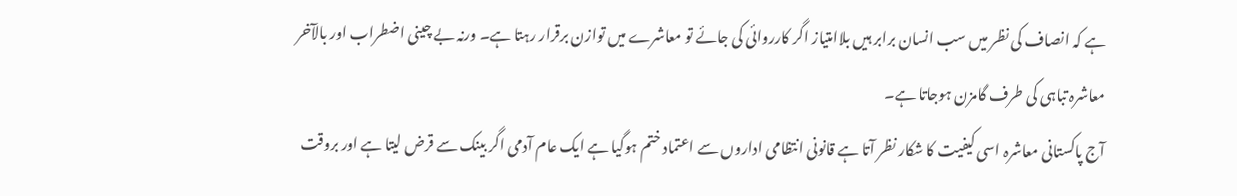ہے کہ انصاف کی نظر میں سب انسان برابر ہیں بلاامتیاز اگر کارروائی کی جائے تو معاشرے میں توازن برقرار رہتا ہے۔ ورنہ بے چینی اضطراب اور بالآخر معاشرہ تباہی کی طرف گامزن ہوجاتا ہے۔
آج پاکستانی معاشرہ اسی کیفیت کا شکار نظر آتا ہے قانونی انتظامی اداروں سے اعتماد ختم ہوگیا ہے ایک عام آدمی اگر بینک سے قرض لیتا ہے اور بروقت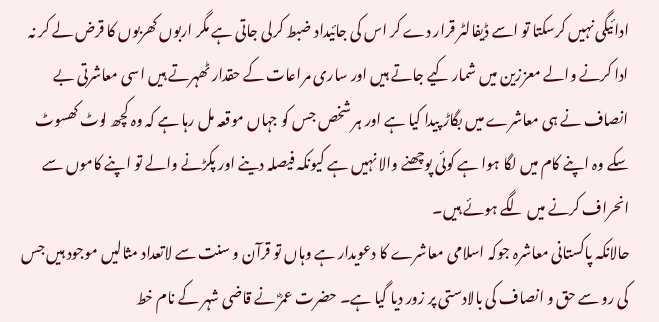ادائیگی نہیں کرسکتا تو اسے ڈیفالٹر قرار دے کر اس کی جائیداد ضبط کرلی جاتی ہے مگر اربوں کھربوں کا قرض لے کر نہ ادا کرنے والے معززین میں شمار کیے جاتے ہیں اور ساری مراعات کے حقدار ٹھہرتے ہیں اسی معاشرتی بے انصاف نے ہی معاشرے میں بگاڑ پیدا کیا ہے اور ہر شخص جس کو جہاں موقعہ مل رہا ہے کہ وہ کچھ لوٹ کھسوٹ سکے وہ اپنے کام میں لگا ہوا ہے کوئی پوچھنے والا نہیں ہے کیونکہ فیصلہ دینے اور پکڑنے والے تو اپنے کاموں سے انحراف کرنے میں لگے ہوئے ہیں۔
حالانکہ پاکستانی معاشرہ جوکہ اسلامی معاشرے کا دعویدار ہے وہاں تو قرآن و سنت سے لاتعداد مثالیں موجود ہیں جس کی رو سے حق و انصاف کی بالادستی پر زور دیا گیا ہے۔ حضرت عمرؓ نے قاضی شہر کے نام خط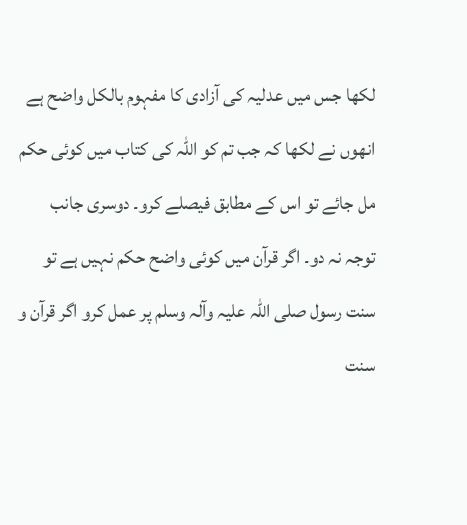لکھا جس میں عدلیہ کی آزادی کا مفہوم بالکل واضح ہے انھوں نے لکھا کہ جب تم کو اللہ کی کتاب میں کوئی حکم مل جائے تو اس کے مطابق فیصلے کرو۔ دوسری جانب توجہ نہ دو۔ اگر قرآن میں کوئی واضح حکم نہیں ہے تو سنت رسول صلی اللہ علیہ وآلہ وسلم پر عمل کرو اگر قرآن و سنت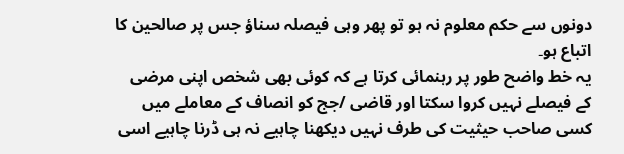دونوں سے حکم معلوم نہ ہو تو پھر وہی فیصلہ سناؤ جس پر صالحین کا اتباع ہو۔
یہ خط واضح طور پر رہنمائی کرتا ہے کہ کوئی بھی شخص اپنی مرضی کے فیصلے نہیں کروا سکتا اور قاضی /جج کو انصاف کے معاملے میں کسی صاحب حیثیت کی طرف نہیں دیکھنا چاہیے نہ ہی ڈرنا چاہیے اسی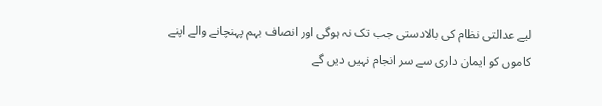لیے عدالتی نظام کی بالادستی جب تک نہ ہوگی اور انصاف بہم پہنچانے والے اپنے کاموں کو ایمان داری سے سر انجام نہیں دیں گے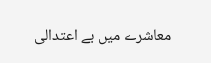معاشرے میں بے اعتدالی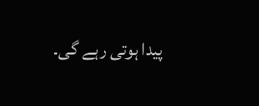پیدا ہوتی رہے گی۔